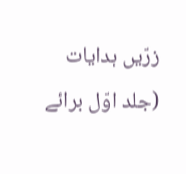زرّیں ہدایات (جلد اوّل برائے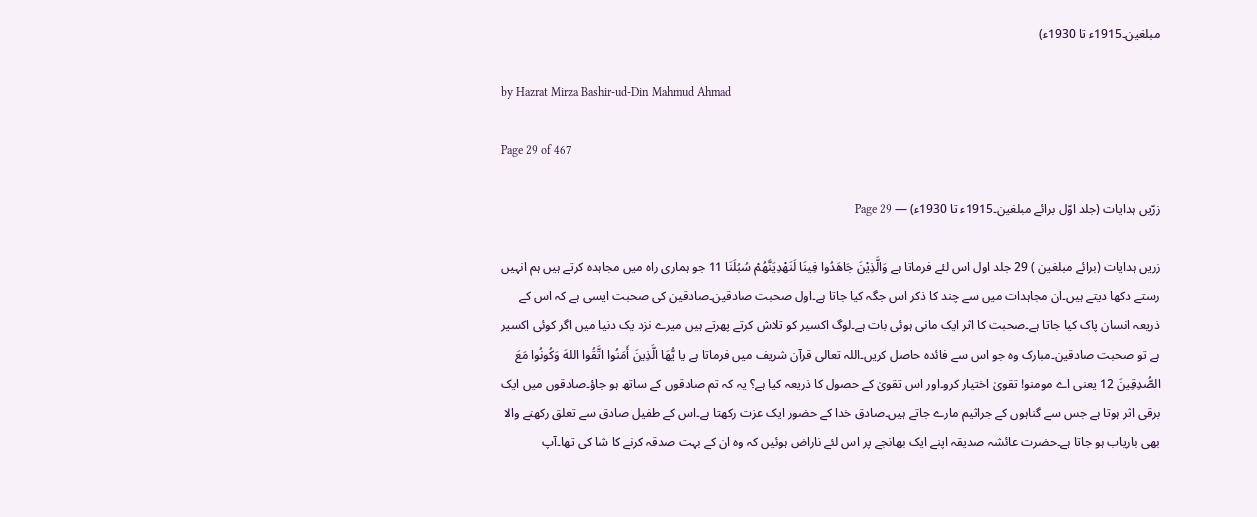مبلغین۔1915ء تا 1930ء)

by Hazrat Mirza Bashir-ud-Din Mahmud Ahmad

Page 29 of 467

زرّیں ہدایات (جلد اوّل برائے مبلغین۔1915ء تا 1930ء) — Page 29

زریں ہدایات (برائے مبلغین ) 29 جلد اول اس لئے فرماتا ہے وَالَّذِيْنَ جَاهَدُوا فِينَا لَنَهْدِيَنَّهُمْ سُبُلَنَا 11 جو ہماری راہ میں مجاہدہ کرتے ہیں ہم انہیں رستے دکھا دیتے ہیں۔ان مجاہدات میں سے چند کا ذکر اس جگہ کیا جاتا ہے۔اول صحبت صادقین۔صادقین کی صحبت ایسی ہے کہ اس کے ذریعہ انسان پاک کیا جاتا ہے۔صحبت کا اثر ایک مانی ہوئی بات ہے۔لوگ اکسیر کو تلاش کرتے پھرتے ہیں میرے نزد یک دنیا میں اگر کوئی اکسیر ہے تو صحبت صادقین۔مبارک وہ جو اس سے فائدہ حاصل کریں۔اللہ تعالی قرآن شریف میں فرماتا ہے یا يُّهَا الَّذِينَ أَمَنُوا اتَّقُوا اللهَ وَكُونُوا مَعَ الصُّدِقِینَ 12 یعنی اے مومنو! تقویٰ اختیار کرو۔اور اس تقویٰ کے حصول کا ذریعہ کیا ہے؟ یہ کہ تم صادقوں کے ساتھ ہو جاؤ۔صادقوں میں ایک برقی اثر ہوتا ہے جس سے گناہوں کے جراثیم مارے جاتے ہیں۔صادق خدا کے حضور ایک عزت رکھتا ہے۔اس کے طفیل صادق سے تعلق رکھنے والا بھی باریاب ہو جاتا ہے۔حضرت عائشہ صدیقہ اپنے ایک بھانجے پر اس لئے ناراض ہوئیں کہ وہ ان کے بہت صدقہ کرنے کا شا کی تھا۔آپ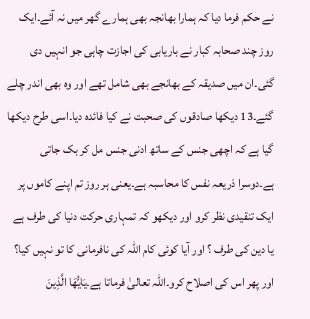نے حکم فرما دیا کہ ہمارا بھانجہ بھی ہمارے گھر میں نہ آئے۔ایک روز چند صحابہ کبار نے باریابی کی اجازت چاہی جو انہیں دی گئی۔ان میں صدیقہ کے بھانجے بھی شامل تھے اور وہ بھی اندر چلے گئے۔13 دیکھا صادقوں کی صحبت نے کیا فائدہ دیا۔اسی طرح دیکھا گیا ہے کہ اچھی جنس کے ساتھ ادنی جنس مل کر بک جاتی ہے۔دوسرا ذریعہ نفس کا محاسبہ ہے۔یعنی ہر روز تم اپنے کاموں پر ایک تنقیدی نظر کرو اور دیکھو کہ تمہاری حرکت دنیا کی طرف ہے یا دین کی طرف ؟ اور آیا کوئی کام اللہ کی نافرمانی کا تو نہیں کیا؟ اور پھر اس کی اصلاح کرو۔اللہ تعالیٰ فرماتا ہے۔يَايُّهَا الَّذِينَ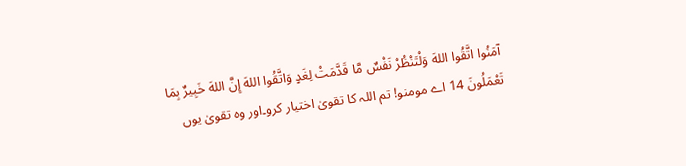آمَنُوا اتَّقُوا اللهَ وَلْتَنْظُرْ نَفْسٌ مَّا قَدَّمَتْ لِغَدٍ وَاتَّقُوا اللهَ إِنَّ اللهَ خَبِيرٌ بِمَا تَعْمَلُونَ 14 اے مومنو! تم اللہ کا تقویٰ اختیار کرو۔اور وہ تقویٰ یوں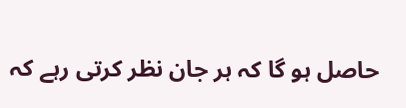حاصل ہو گا کہ ہر جان نظر کرتی رہے کہ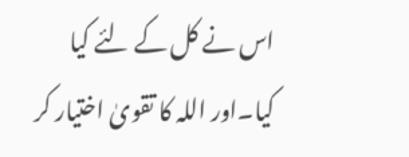اس نے کل کے لئے کیا کیا۔اور اللہ کا تقویٰ اختیار کر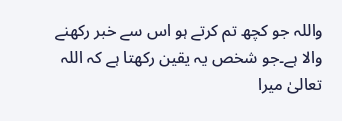واللہ جو کچھ تم کرتے ہو اس سے خبر رکھنے والا ہے۔جو شخص یہ یقین رکھتا ہے کہ اللہ تعالیٰ میرا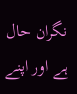نگران حال ہے اور اپنے